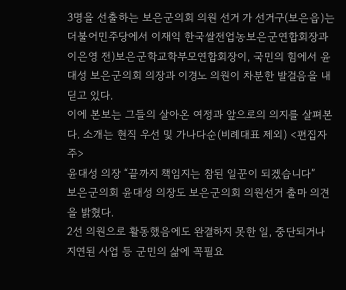3명을 선출하는 보은군의회 의원 선거 가 선거구(보은읍)는 더불어민주당에서 이재익 한국쌀전업농보은군연합회장과 이은영 전)보은군학교학부모연합회장이, 국민의 힘에서 윤대성 보은군의회 의장과 이경노 의원이 차분한 발걸음을 내딛고 있다.
이에 본보는 그들의 살아온 여정과 앞으로의 의지를 살펴본다. 소개는 현직 우선 및 가나다순(비례대표 제외) <편집자 주>
윤대성 의장 “끝까지 책임지는 참된 일꾼이 되겠습니다”
보은군의회 윤대성 의장도 보은군의회 의원선거 출마 의견을 밝혔다.
2선 의원으로 활동했음에도 완결하지 못한 일, 중단되거나 지연된 사업 등 군민의 삶에 꼭필요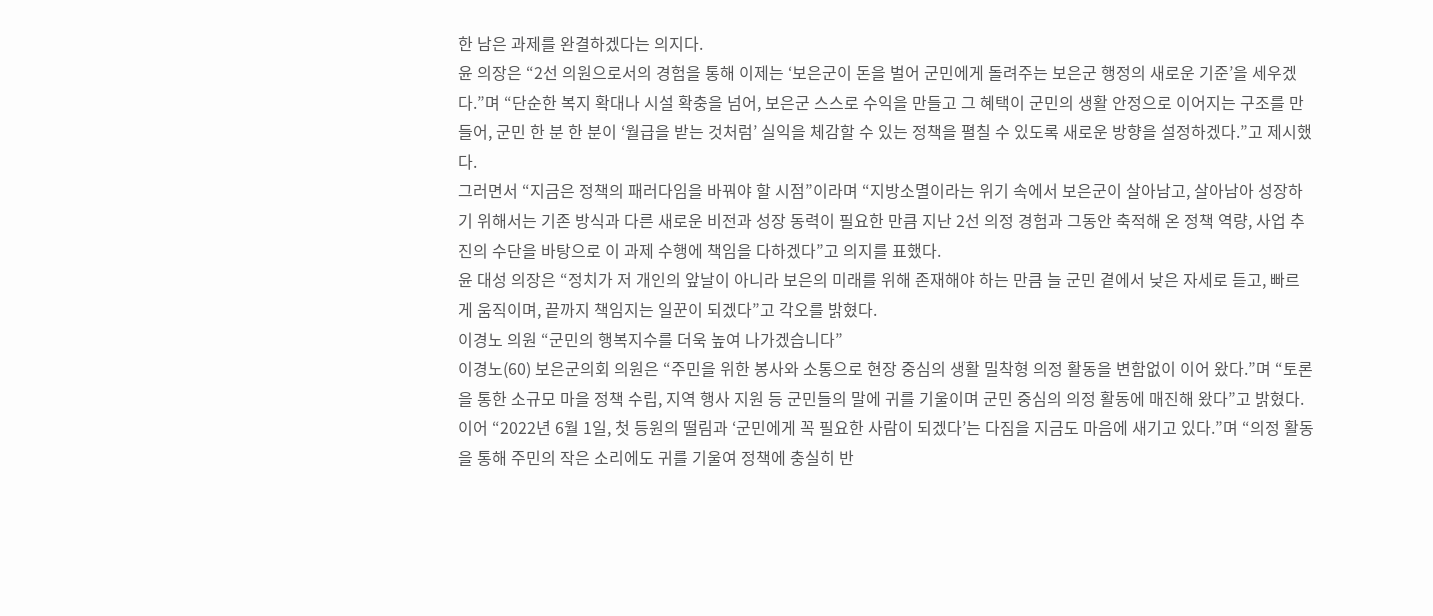한 남은 과제를 완결하겠다는 의지다.
윤 의장은 “2선 의원으로서의 경험을 통해 이제는 ‘보은군이 돈을 벌어 군민에게 돌려주는 보은군 행정의 새로운 기준’을 세우겠다.”며 “단순한 복지 확대나 시설 확충을 넘어, 보은군 스스로 수익을 만들고 그 혜택이 군민의 생활 안정으로 이어지는 구조를 만들어, 군민 한 분 한 분이 ‘월급을 받는 것처럼’ 실익을 체감할 수 있는 정책을 펼칠 수 있도록 새로운 방향을 설정하겠다.”고 제시했다.
그러면서 “지금은 정책의 패러다임을 바꿔야 할 시점”이라며 “지방소멸이라는 위기 속에서 보은군이 살아남고, 살아남아 성장하기 위해서는 기존 방식과 다른 새로운 비전과 성장 동력이 필요한 만큼 지난 2선 의정 경험과 그동안 축적해 온 정책 역량, 사업 추진의 수단을 바탕으로 이 과제 수행에 책임을 다하겠다”고 의지를 표했다.
윤 대성 의장은 “정치가 저 개인의 앞날이 아니라 보은의 미래를 위해 존재해야 하는 만큼 늘 군민 곁에서 낮은 자세로 듣고, 빠르게 움직이며, 끝까지 책임지는 일꾼이 되겠다”고 각오를 밝혔다.
이경노 의원 “군민의 행복지수를 더욱 높여 나가겠습니다”
이경노(60) 보은군의회 의원은 “주민을 위한 봉사와 소통으로 현장 중심의 생활 밀착형 의정 활동을 변함없이 이어 왔다.”며 “토론을 통한 소규모 마을 정책 수립, 지역 행사 지원 등 군민들의 말에 귀를 기울이며 군민 중심의 의정 활동에 매진해 왔다”고 밝혔다.
이어 “2022년 6월 1일, 첫 등원의 떨림과 ‘군민에게 꼭 필요한 사람이 되겠다’는 다짐을 지금도 마음에 새기고 있다.”며 “의정 활동을 통해 주민의 작은 소리에도 귀를 기울여 정책에 충실히 반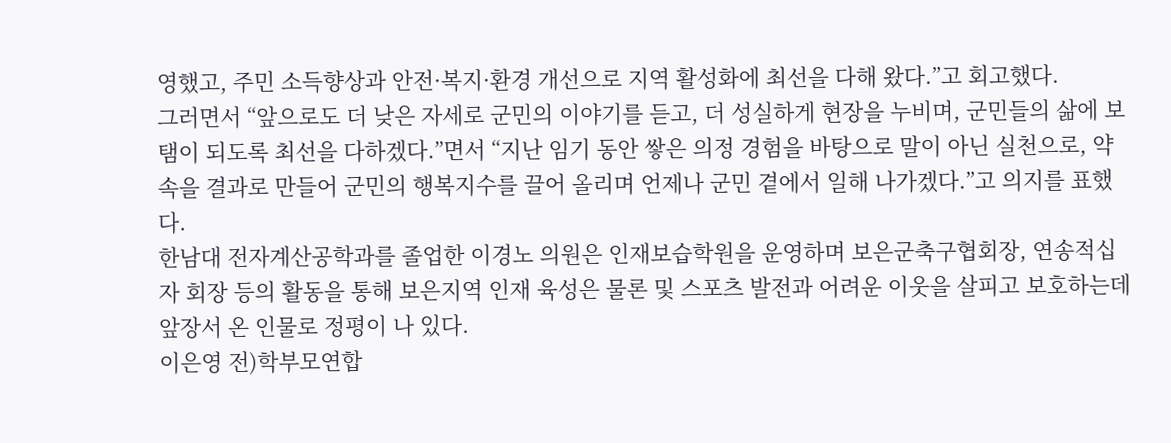영했고, 주민 소득향상과 안전·복지·환경 개선으로 지역 활성화에 최선을 다해 왔다.”고 회고했다.
그러면서 “앞으로도 더 낮은 자세로 군민의 이야기를 듣고, 더 성실하게 현장을 누비며, 군민들의 삶에 보탬이 되도록 최선을 다하겠다.”면서 “지난 임기 동안 쌓은 의정 경험을 바탕으로 말이 아닌 실천으로, 약속을 결과로 만들어 군민의 행복지수를 끌어 올리며 언제나 군민 곁에서 일해 나가겠다.”고 의지를 표했다.
한남대 전자계산공학과를 졸업한 이경노 의원은 인재보습학원을 운영하며 보은군축구협회장, 연송적십자 회장 등의 활동을 통해 보은지역 인재 육성은 물론 및 스포츠 발전과 어려운 이웃을 살피고 보호하는데 앞장서 온 인물로 정평이 나 있다.
이은영 전)학부모연합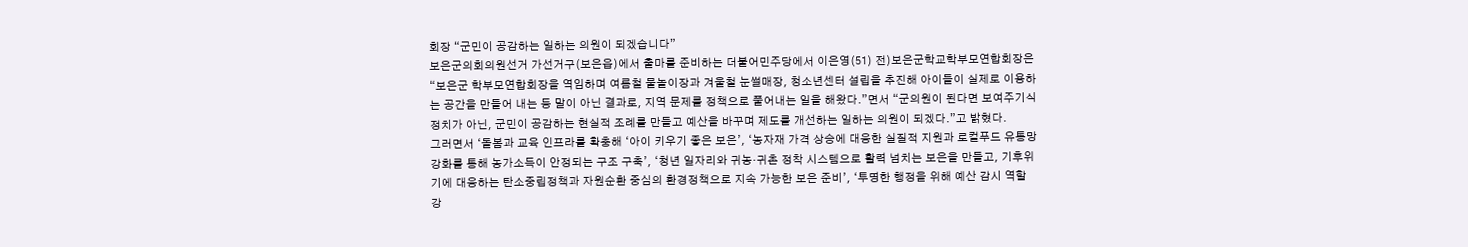회장 “군민이 공감하는 일하는 의원이 되겠습니다”
보은군의회의원선거 가선거구(보은읍)에서 출마를 준비하는 더불어민주당에서 이은영(51) 전)보은군학교학부모연합회장은 “보은군 학부모연합회장을 역임하며 여름철 물놀이장과 겨울철 눈썰매장, 청소년센터 설립을 추진해 아이들이 실제로 이용하는 공간을 만들어 내는 등 말이 아닌 결과로, 지역 문제를 정책으로 풀어내는 일을 해왔다.”면서 “군의원이 된다면 보여주기식 정치가 아닌, 군민이 공감하는 현실적 조례를 만들고 예산을 바꾸며 제도를 개선하는 일하는 의원이 되겠다.”고 밝혔다.
그러면서 ‘돌봄과 교육 인프라를 확충해 ‘아이 키우기 좋은 보은’, ‘농자재 가격 상승에 대응한 실질적 지원과 로컬푸드 유통망 강화를 통해 농가소득이 안정되는 구조 구축’, ‘청년 일자리와 귀농·귀촌 정착 시스템으로 활력 넘치는 보은을 만들고, 기후위기에 대응하는 탄소중립정책과 자원순환 중심의 환경정책으로 지속 가능한 보은 준비’, ‘투명한 행정을 위해 예산 감시 역할 강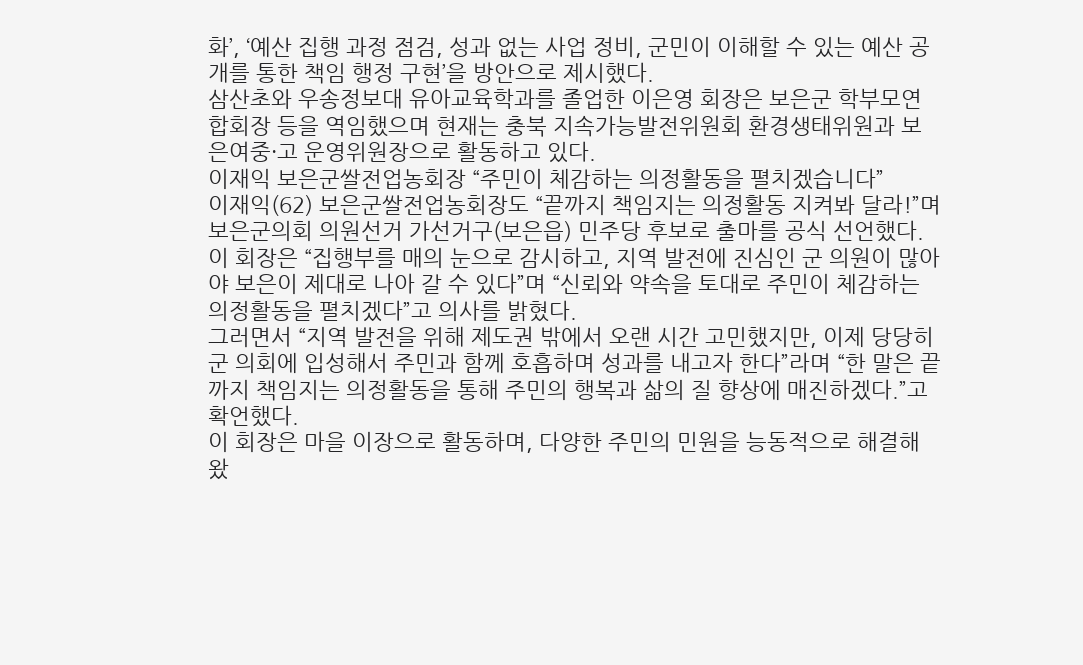화’, ‘예산 집행 과정 점검, 성과 없는 사업 정비, 군민이 이해할 수 있는 예산 공개를 통한 책임 행정 구현’을 방안으로 제시했다.
삼산초와 우송정보대 유아교육학과를 졸업한 이은영 회장은 보은군 학부모연합회장 등을 역임했으며 현재는 충북 지속가능발전위원회 환경생태위원과 보은여중·고 운영위원장으로 활동하고 있다.
이재익 보은군쌀전업농회장 “주민이 체감하는 의정활동을 펼치겠습니다”
이재익(62) 보은군쌀전업농회장도 “끝까지 책임지는 의정활동 지켜봐 달라!”며 보은군의회 의원선거 가선거구(보은읍) 민주당 후보로 출마를 공식 선언했다.
이 회장은 “집행부를 매의 눈으로 감시하고, 지역 발전에 진심인 군 의원이 많아야 보은이 제대로 나아 갈 수 있다”며 “신뢰와 약속을 토대로 주민이 체감하는 의정활동을 펼치겠다”고 의사를 밝혔다.
그러면서 “지역 발전을 위해 제도권 밖에서 오랜 시간 고민했지만, 이제 당당히 군 의회에 입성해서 주민과 함께 호흡하며 성과를 내고자 한다”라며 “한 말은 끝까지 책임지는 의정활동을 통해 주민의 행복과 삶의 질 향상에 매진하겠다.”고 확언했다.
이 회장은 마을 이장으로 활동하며, 다양한 주민의 민원을 능동적으로 해결해 왔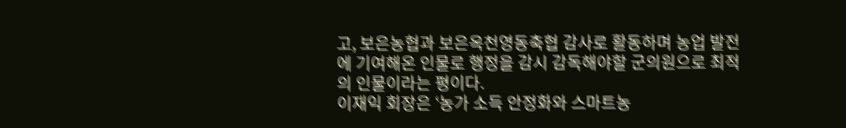고, 보은농협과 보은옥천영동축협 감사로 활동하며 농업 발전에 기여해온 인물로 행정을 감시 감독해야할 군의원으로 최적의 인물이라는 평이다.
이재익 회장은 ‘농가 소득 안정화와 스마트농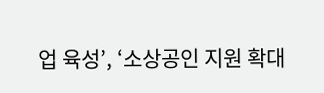업 육성’, ‘소상공인 지원 확대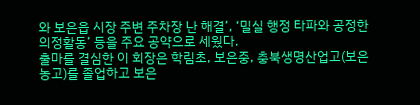와 보은읍 시장 주변 주차장 난 해결’, ‘밀실 행정 타파와 공정한 의정활동’ 등을 주요 공약으로 세웠다.
출마를 결심한 이 회장은 학림초, 보은중, 충북생명산업고(보은농고)를 졸업하고 보은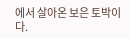에서 살아온 보은 토박이다.